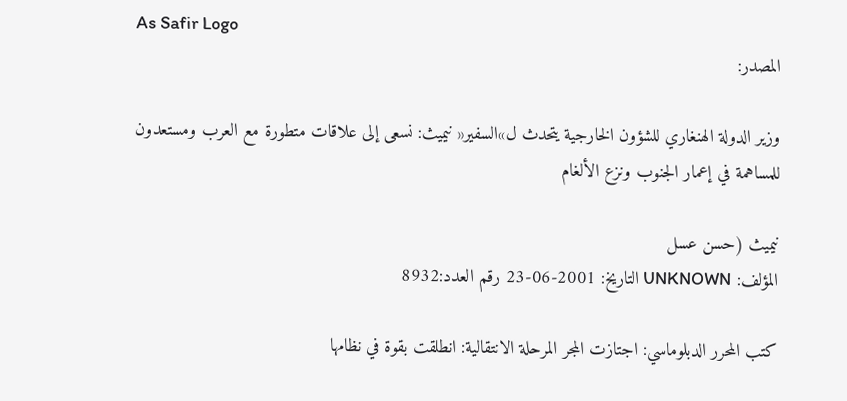As Safir Logo
المصدر:

وزير الدولة الهنغاري للشؤون الخارجية يتحدث ل»السفير« نيميث: نسعى إلى علاقات متطورة مع العرب ومستعدون للمساهمة في إعمار الجنوب ونزع الألغام

نيميث (حسن عسل
المؤلف: UNKNOWN التاريخ: 2001-06-23 رقم العدد:8932

كتب المحرر الدبلوماسي: اجتازت المجر المرحلة الانتقالية: انطلقت بقوة في نظامها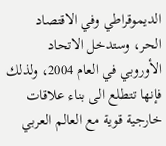الديموقراطي وفي الاقتصاد الحر، وستدخل الاتحاد الأوروبي في العام 2004، ولذلك فإنها تتطلع الى بناء علاقات خارجية قوية مع العالم العربي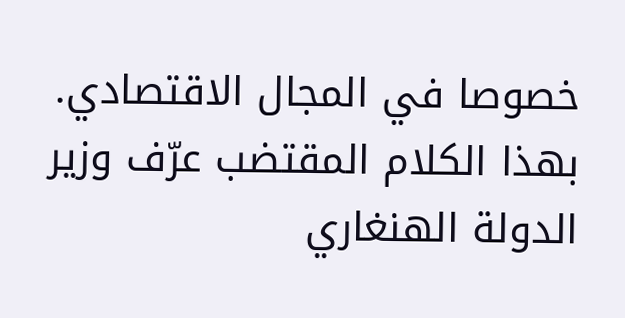خصوصا في المجال الاقتصادي. بهذا الكلام المقتضب عرّف وزير الدولة الهنغاري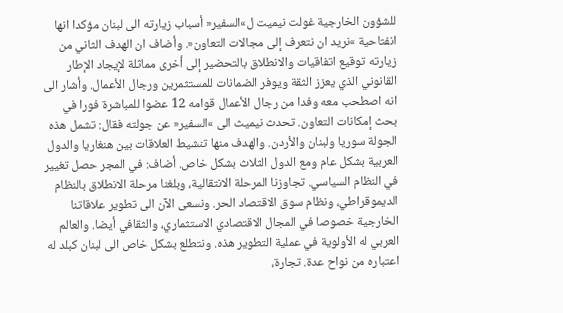للشؤون الخارجية غولت نيميت ل»السفير« أسباب زيارته الى لبنان مؤكدا انها انفتاحية »نريد ان نتعرف إلى مجالات التعاون«. وأضاف ان الهدف الثاني من زيارته توقيع اتفاقيات والانطلاق بالتحضير إلى أخرى مماثلة لإيجاد الإطار القانوني الذي يعزز الثقة ويوفر الضمانات للمستثمرين ورجال الأعمال. وأشار الى انه اصطحب معه وفدا من رجال الأعمال قوامه 12 عضوا للمباشرة فورا في بحث إمكانات التعاون. تحدث نيميث الى »السفير« عن جولته فقال: تشمل هذه الجولة سوريا ولبنان والأردن. والهدف منها تنشيط العلاقات بين هنغاريا والدول العربية بشكل عام ومع الدول الثلاث بشكل خاص. أضاف: في المجر حصل تغيير في النظام السياسي. تجاوزنا المرحلة الانتقالية، وبلغنا مرحلة الانطلاق بالنظام الديموقراطي، ونظام سوق الاقتصاد الحر. ونسعى الآن الى تطوير علاقاتنا الخارجية خصوصا في المجال الاقتصادي الاستثماري، والثقافي أيضا. والعالم العربي له الأولوية في عملية التطوير هذه. ونتطلع بشكل خاص الى لبنان كبلد له اعتباره من نواح عدة. تجارة،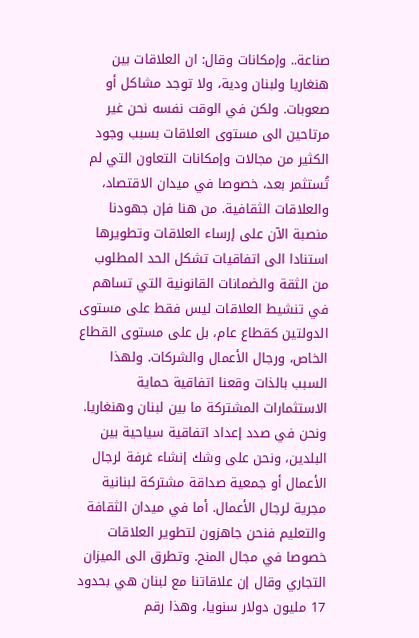صناعة.. وإمكانات وقال: ان العلاقات بين هنغاريا ولبنان ودية، ولا توجد مشاكل أو صعوبات. ولكن في الوقت نفسه نحن غير مرتاحين الى مستوى العلاقات بسبب وجود الكثير من مجالات وإمكانات التعاون التي لم تُستثمر بعد، خصوصا في ميدان الاقتصاد، والعلاقات الثقافية. من هنا فإن جهودنا منصبة الآن على إرساء العلاقات وتطويرها استنادا الى اتفاقيات تشكل الحد المطلوب من الثقة والضمانات القانونية التي تساهم في تنشيط العلاقات ليس فقط على مستوى الدولتين كقطاع عام، بل على مستوى القطاع الخاص، ورجال الأعمال والشركات. ولهذا السبب بالذات وقعنا اتفاقية حماية الاستثمارات المشتركة ما بين لبنان وهنغاريا. ونحن في صدد إعداد اتفاقية سياحية بين البلدين، ونحن على وشك إنشاء غرفة لرجال الأعمال أو جمعية صداقة مشتركة لبنانية مجرية لرجال الأعمال. أما في ميدان الثقافة والتعليم فنحن جاهزون لتطوير العلاقات خصوصا في مجال المنح. وتطرق الى الميزان التجاري وقال إن علاقاتنا مع لبنان هي بحدود 17 مليون دولار سنويا، وهذا رقم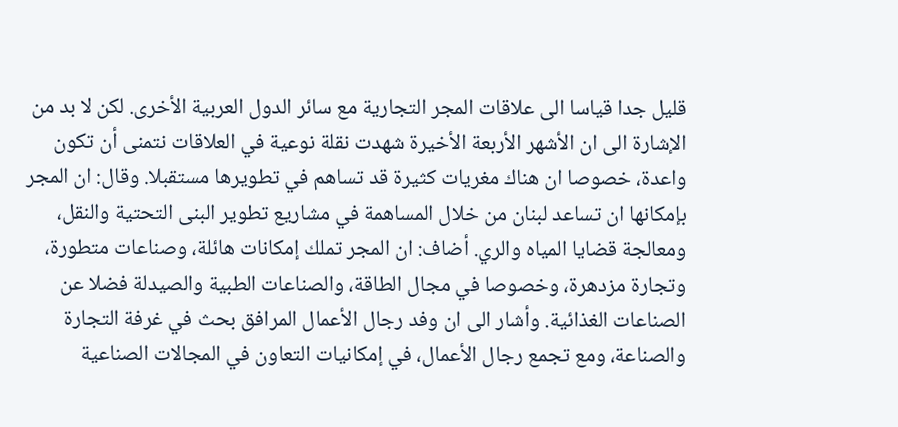قليل جدا قياسا الى علاقات المجر التجارية مع سائر الدول العربية الأخرى. لكن لا بد من الإشارة الى ان الأشهر الأربعة الأخيرة شهدت نقلة نوعية في العلاقات نتمنى أن تكون واعدة، خصوصا ان هناك مغريات كثيرة قد تساهم في تطويرها مستقبلا. وقال: ان المجر بإمكانها ان تساعد لبنان من خلال المساهمة في مشاريع تطوير البنى التحتية والنقل، ومعالجة قضايا المياه والري. أضاف: ان المجر تملك إمكانات هائلة، وصناعات متطورة، وتجارة مزدهرة، وخصوصا في مجال الطاقة، والصناعات الطبية والصيدلة فضلا عن الصناعات الغذائية. وأشار الى ان وفد رجال الأعمال المرافق بحث في غرفة التجارة والصناعة، ومع تجمع رجال الأعمال، في إمكانيات التعاون في المجالات الصناعية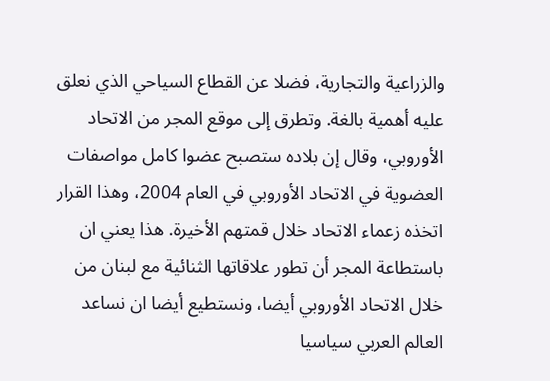والزراعية والتجارية، فضلا عن القطاع السياحي الذي نعلق عليه أهمية بالغة. وتطرق إلى موقع المجر من الاتحاد الأوروبي، وقال إن بلاده ستصبح عضوا كامل مواصفات العضوية في الاتحاد الأوروبي في العام 2004، وهذا القرار اتخذه زعماء الاتحاد خلال قمتهم الأخيرة. هذا يعني ان باستطاعة المجر أن تطور علاقاتها الثنائية مع لبنان من خلال الاتحاد الأوروبي أيضا، ونستطيع أيضا ان نساعد العالم العربي سياسيا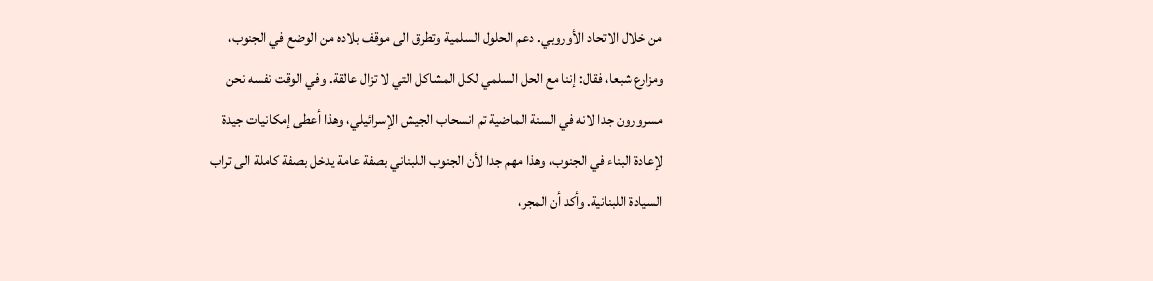من خلال الاتحاد الأوروبي. دعم الحلول السلمية وتطرق الى موقف بلاده من الوضع في الجنوب، ومزارع شبعا، فقال: إننا مع الحل السلمي لكل المشاكل التي لا تزال عالقة. وفي الوقت نفسه نحن مسرورون جدا لانه في السنة الماضية تم انسحاب الجيش الإسرائيلي، وهذا أعطى إمكانيات جيدة لإعادة البناء في الجنوب، وهذا مهم جدا لأن الجنوب اللبناني بصفة عامة يدخل بصفة كاملة الى تراب السيادة اللبنانية. وأكد أن المجر،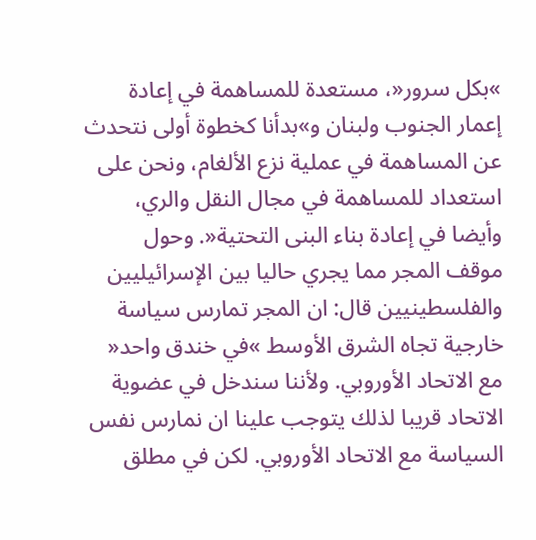»بكل سرور«، مستعدة للمساهمة في إعادة إعمار الجنوب ولبنان و»بدأنا كخطوة أولى نتحدث عن المساهمة في عملية نزع الألغام، ونحن على استعداد للمساهمة في مجال النقل والري، وأيضا في إعادة بناء البنى التحتية«. وحول موقف المجر مما يجري حاليا بين الإسرائيليين والفلسطينيين قال: ان المجر تمارس سياسة خارجية تجاه الشرق الأوسط »في خندق واحد« مع الاتحاد الأوروبي. ولأننا سندخل في عضوية الاتحاد قريبا لذلك يتوجب علينا ان نمارس نفس السياسة مع الاتحاد الأوروبي. لكن في مطلق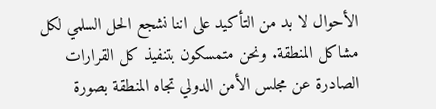الأحوال لا بد من التأكيد على اننا نشجع الحل السلمي لكل مشاكل المنطقة. ونحن متمسكون بتنفيذ كل القرارات الصادرة عن مجلس الأمن الدولي تجاه المنطقة بصورة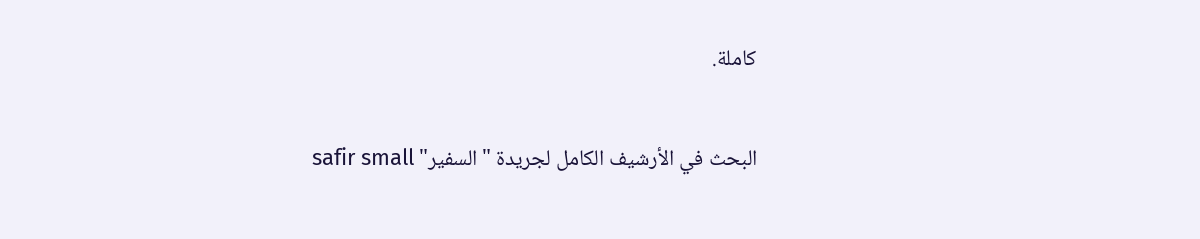كاملة.

البحث في الأرشيف الكامل لجريدة "السفير" safir small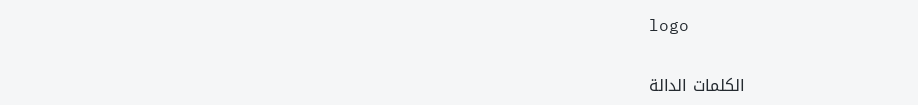logo

الكلمات الدالة